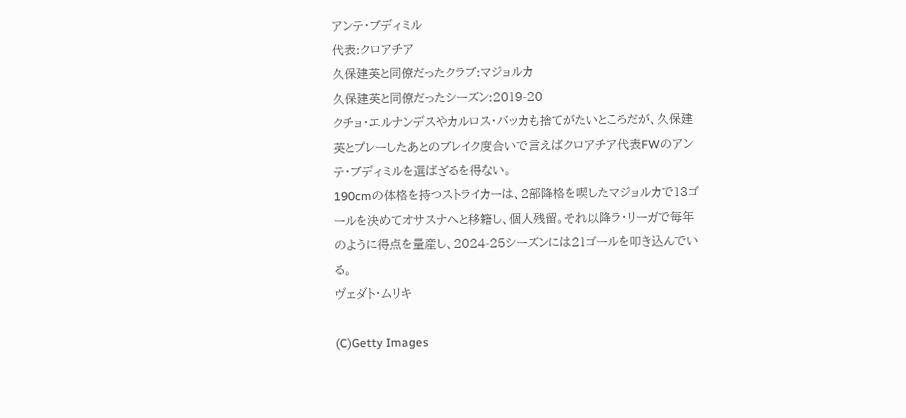アンテ・ブディミル
代表:クロアチア
久保建英と同僚だったクラブ:マジョルカ
久保建英と同僚だったシーズン:2019-20
クチョ・エルナンデスやカルロス・バッカも捨てがたいところだが、久保建英とプレーしたあとのブレイク度合いで言えばクロアチア代表FWのアンテ・ブディミルを選ばざるを得ない。
190cmの体格を持つストライカーは、2部降格を喫したマジョルカで13ゴールを決めてオサスナへと移籍し、個人残留。それ以降ラ・リーガで毎年のように得点を量産し、2024-25シーズンには21ゴールを叩き込んでいる。
ヴェダト・ムリキ

(C)Getty Images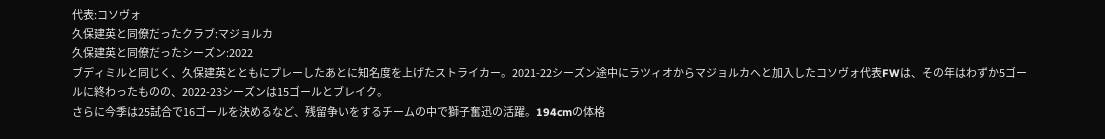代表:コソヴォ
久保建英と同僚だったクラブ:マジョルカ
久保建英と同僚だったシーズン:2022
ブディミルと同じく、久保建英とともにプレーしたあとに知名度を上げたストライカー。2021-22シーズン途中にラツィオからマジョルカへと加入したコソヴォ代表FWは、その年はわずか5ゴールに終わったものの、2022-23シーズンは15ゴールとブレイク。
さらに今季は25試合で16ゴールを決めるなど、残留争いをするチームの中で獅子奮迅の活躍。194cmの体格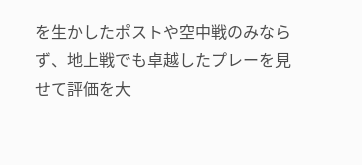を生かしたポストや空中戦のみならず、地上戦でも卓越したプレーを見せて評価を大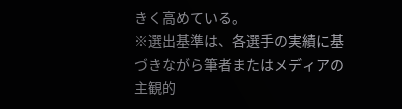きく高めている。
※選出基準は、各選手の実績に基づきながら筆者またはメディアの主観的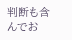判断も含んでお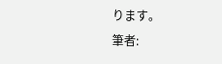ります。
筆者: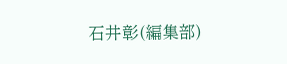石井彰(編集部)